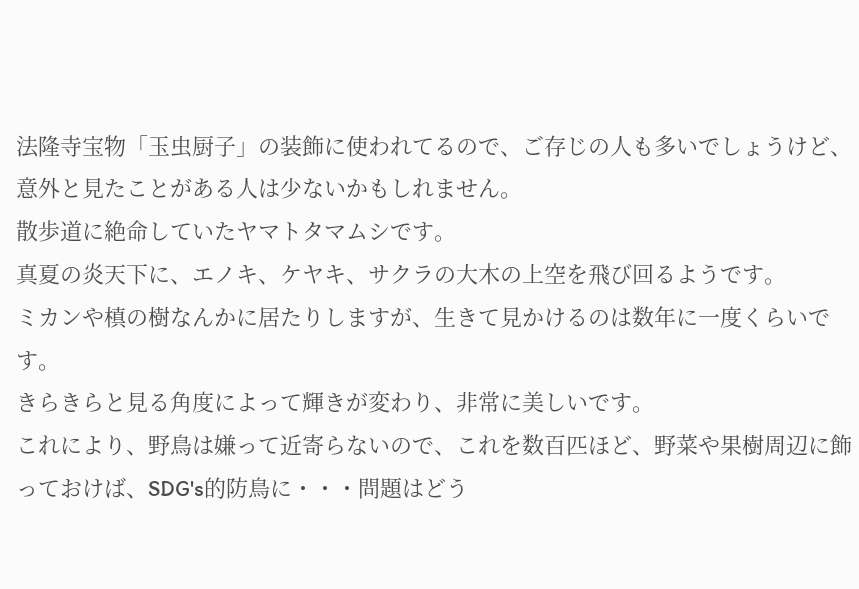法隆寺宝物「玉虫厨子」の装飾に使われてるので、ご存じの人も多いでしょうけど、意外と見たことがある人は少ないかもしれません。
散歩道に絶命していたヤマトタマムシです。
真夏の炎天下に、エノキ、ケヤキ、サクラの大木の上空を飛び回るようです。
ミカンや槙の樹なんかに居たりしますが、生きて見かけるのは数年に一度くらいです。
きらきらと見る角度によって輝きが変わり、非常に美しいです。
これにより、野鳥は嫌って近寄らないので、これを数百匹ほど、野菜や果樹周辺に飾っておけば、SDG's的防鳥に・・・問題はどう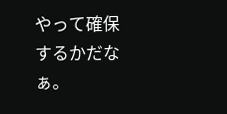やって確保するかだなぁ。